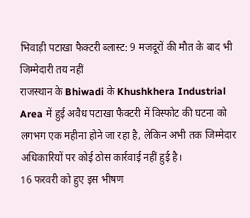भिवाड़ी पटाखा फैक्टरी ब्लास्ट: 9 मजदूरों की मौत के बाद भी जिम्मेदारी तय नहीं
राजस्थान के Bhiwadi के Khushkhera Industrial Area में हुई अवैध पटाखा फैक्टरी में विस्फोट की घटना को लगभग एक महीना होने जा रहा है, लेकिन अभी तक जिम्मेदार अधिकारियों पर कोई ठोस कार्रवाई नहीं हुई है।
16 फरवरी को हुए इस भीषण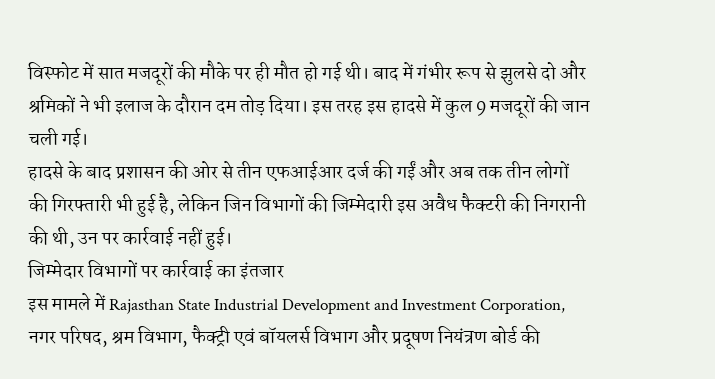विस्फोट में सात मजदूरों की मौके पर ही मौत हो गई थी। बाद में गंभीर रूप से झुलसे दो और श्रमिकों ने भी इलाज के दौरान दम तोड़ दिया। इस तरह इस हादसे में कुल 9 मजदूरों की जान चली गई।
हादसे के बाद प्रशासन की ओर से तीन एफआईआर दर्ज की गईं और अब तक तीन लोगों की गिरफ्तारी भी हुई है, लेकिन जिन विभागों की जिम्मेदारी इस अवैध फैक्टरी की निगरानी की थी, उन पर कार्रवाई नहीं हुई।
जिम्मेदार विभागों पर कार्रवाई का इंतजार
इस मामले में Rajasthan State Industrial Development and Investment Corporation, नगर परिषद, श्रम विभाग, फैक्ट्री एवं बॉयलर्स विभाग और प्रदूषण नियंत्रण बोर्ड की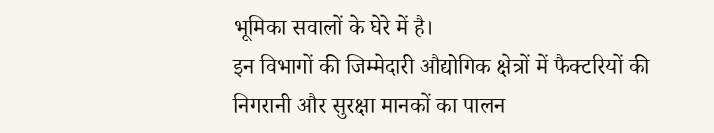भूमिका सवालों के घेरे में है।
इन विभागों की जिम्मेदारी औद्योगिक क्षेत्रों में फैक्टरियों की निगरानी और सुरक्षा मानकों का पालन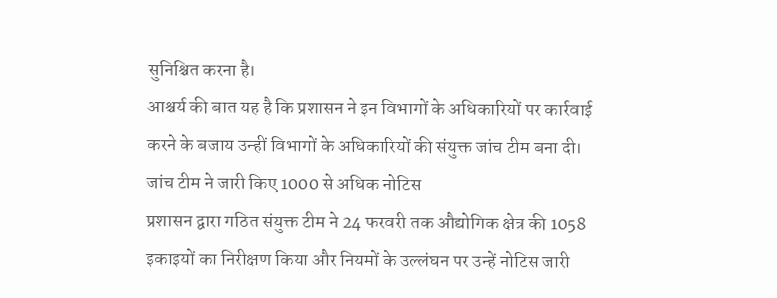सुनिश्चित करना है।
आश्चर्य की बात यह है कि प्रशासन ने इन विभागों के अधिकारियों पर कार्रवाई करने के बजाय उन्हीं विभागों के अधिकारियों की संयुक्त जांच टीम बना दी।
जांच टीम ने जारी किए 1000 से अधिक नोटिस
प्रशासन द्वारा गठित संयुक्त टीम ने 24 फरवरी तक औद्योगिक क्षेत्र की 1058 इकाइयों का निरीक्षण किया और नियमों के उल्लंघन पर उन्हें नोटिस जारी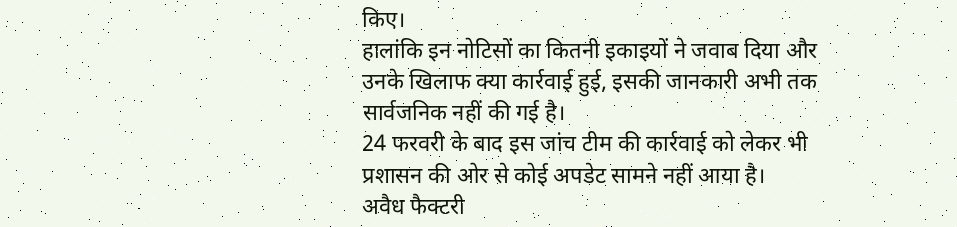किए।
हालांकि इन नोटिसों का कितनी इकाइयों ने जवाब दिया और उनके खिलाफ क्या कार्रवाई हुई, इसकी जानकारी अभी तक सार्वजनिक नहीं की गई है।
24 फरवरी के बाद इस जांच टीम की कार्रवाई को लेकर भी प्रशासन की ओर से कोई अपडेट सामने नहीं आया है।
अवैध फैक्टरी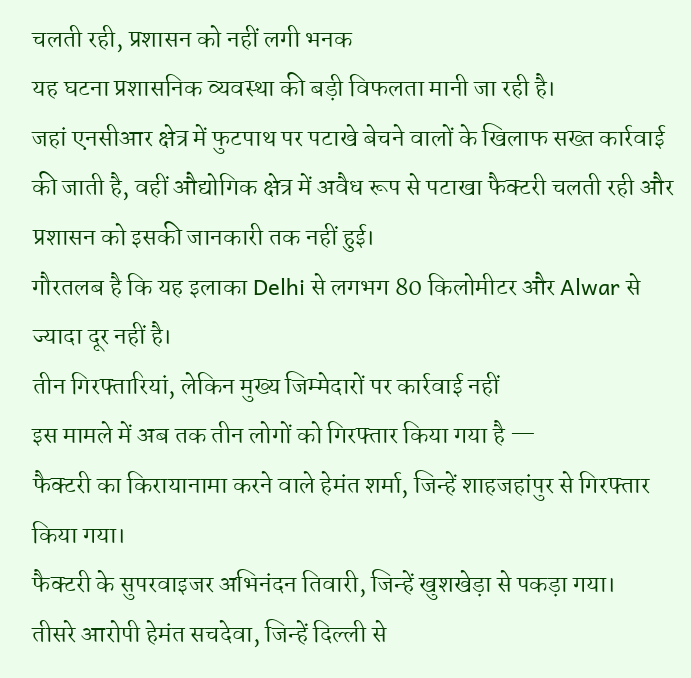चलती रही, प्रशासन को नहीं लगी भनक
यह घटना प्रशासनिक व्यवस्था की बड़ी विफलता मानी जा रही है।
जहां एनसीआर क्षेत्र में फुटपाथ पर पटाखे बेचने वालों के खिलाफ सख्त कार्रवाई की जाती है, वहीं औद्योगिक क्षेत्र में अवैध रूप से पटाखा फैक्टरी चलती रही और प्रशासन को इसकी जानकारी तक नहीं हुई।
गौरतलब है कि यह इलाका Delhi से लगभग 80 किलोमीटर और Alwar से ज्यादा दूर नहीं है।
तीन गिरफ्तारियां, लेकिन मुख्य जिम्मेदारों पर कार्रवाई नहीं
इस मामले में अब तक तीन लोगों को गिरफ्तार किया गया है —
फैक्टरी का किरायानामा करने वाले हेमंत शर्मा, जिन्हें शाहजहांपुर से गिरफ्तार किया गया।
फैक्टरी के सुपरवाइजर अभिनंदन तिवारी, जिन्हें खुशखेड़ा से पकड़ा गया।
तीसरे आरोपी हेमंत सचदेवा, जिन्हें दिल्ली से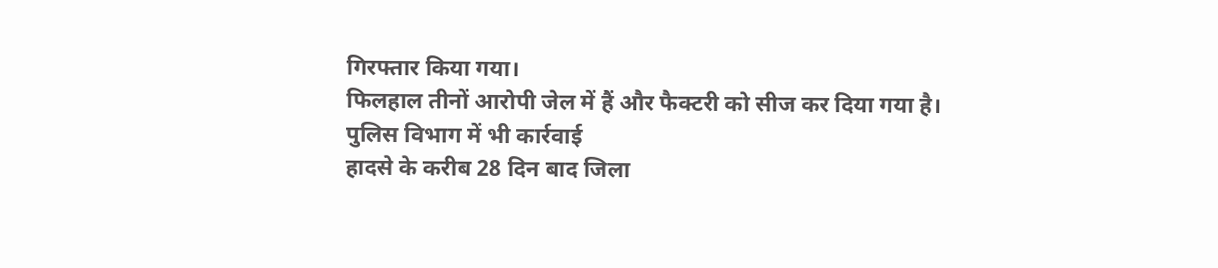गिरफ्तार किया गया।
फिलहाल तीनों आरोपी जेल में हैं और फैक्टरी को सीज कर दिया गया है।
पुलिस विभाग में भी कार्रवाई
हादसे के करीब 28 दिन बाद जिला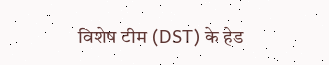विशेष टीम (DST) के हेड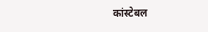कांस्टेबल